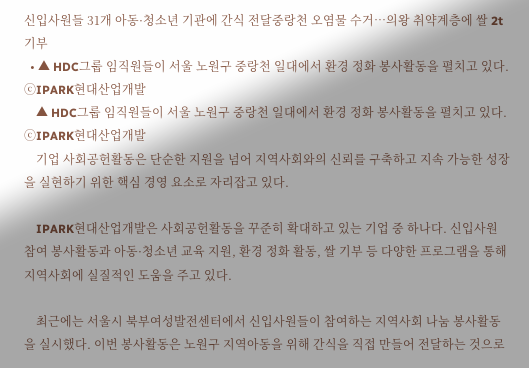신입사원들 31개 아동·청소년 기관에 간식 전달중랑천 오염물 수거…의왕 취약계층에 쌀 2t 기부
  • ▲ HDC그룹 임직원들이 서울 노원구 중랑천 일대에서 환경 정화 봉사활동을 펼치고 있다. ⓒIPARK현대산업개발
    ▲ HDC그룹 임직원들이 서울 노원구 중랑천 일대에서 환경 정화 봉사활동을 펼치고 있다. ⓒIPARK현대산업개발
    기업 사회공헌활동은 단순한 지원을 넘어 지역사회와의 신뢰를 구축하고 지속 가능한 성장을 실현하기 위한 핵심 경영 요소로 자리잡고 있다.

    IPARK현대산업개발은 사회공헌활동을 꾸준히 확대하고 있는 기업 중 하나다. 신입사원 참여 봉사활동과 아동·청소년 교육 지원, 환경 정화 활동, 쌀 기부 등 다양한 프로그램을 통해 지역사회에 실질적인 도움을 주고 있다.

    최근에는 서울시 북부여성발전센터에서 신입사원들이 참여하는 지역사회 나눔 봉사활동을 실시했다. 이번 봉사활동은 노원구 지역아동을 위해 간식을 직접 만들어 전달하는 것으로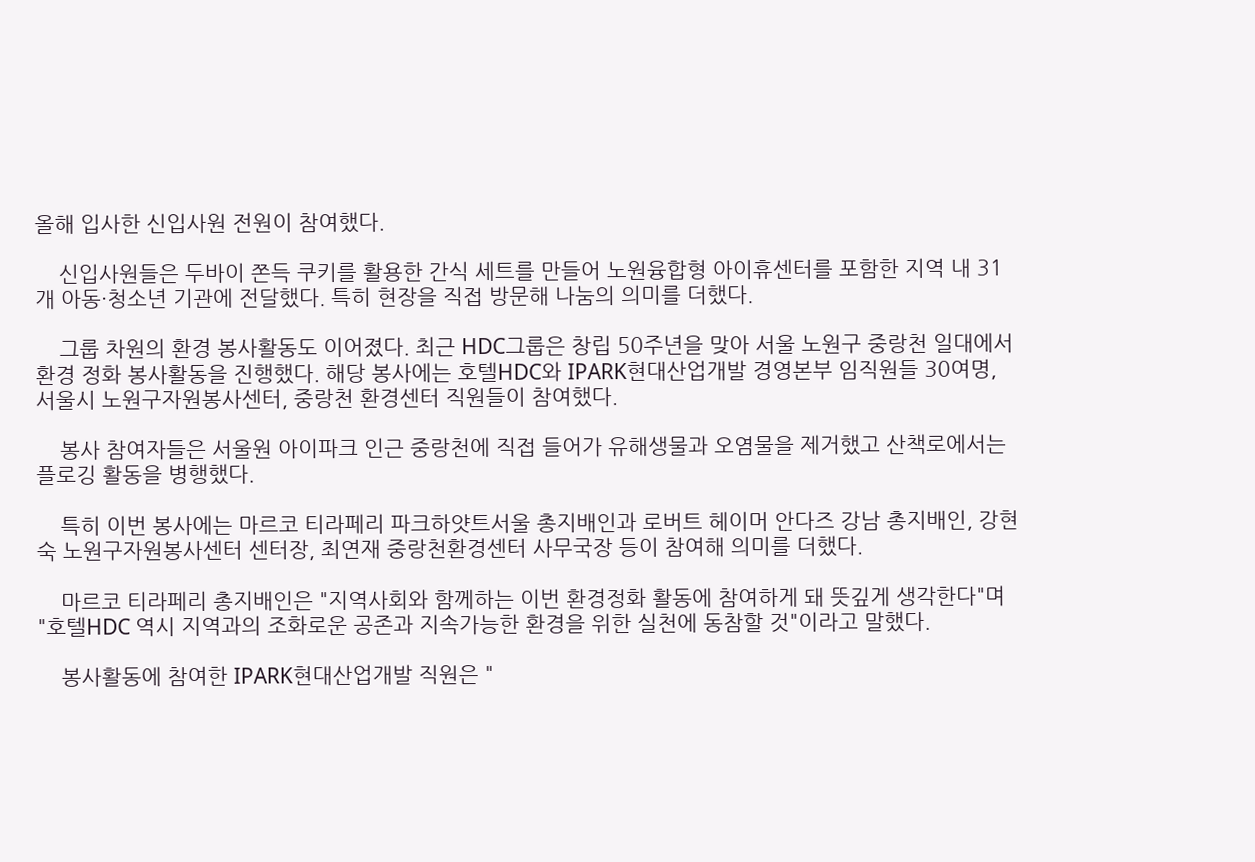올해 입사한 신입사원 전원이 참여했다.

    신입사원들은 두바이 쫀득 쿠키를 활용한 간식 세트를 만들어 노원융합형 아이휴센터를 포함한 지역 내 31개 아동·청소년 기관에 전달했다. 특히 현장을 직접 방문해 나눔의 의미를 더했다.

    그룹 차원의 환경 봉사활동도 이어졌다. 최근 HDC그룹은 창립 50주년을 맞아 서울 노원구 중랑천 일대에서 환경 정화 봉사활동을 진행했다. 해당 봉사에는 호텔HDC와 IPARK현대산업개발 경영본부 임직원들 30여명, 서울시 노원구자원봉사센터, 중랑천 환경센터 직원들이 참여했다.

    봉사 참여자들은 서울원 아이파크 인근 중랑천에 직접 들어가 유해생물과 오염물을 제거했고 산책로에서는 플로깅 활동을 병행했다.

    특히 이번 봉사에는 마르코 티라페리 파크하얏트서울 총지배인과 로버트 헤이머 안다즈 강남 총지배인, 강현숙 노원구자원봉사센터 센터장, 최연재 중랑천환경센터 사무국장 등이 참여해 의미를 더했다.

    마르코 티라페리 총지배인은 "지역사회와 함께하는 이번 환경정화 활동에 참여하게 돼 뜻깊게 생각한다"며 "호텔HDC 역시 지역과의 조화로운 공존과 지속가능한 환경을 위한 실천에 동참할 것"이라고 말했다.

    봉사활동에 참여한 IPARK현대산업개발 직원은 "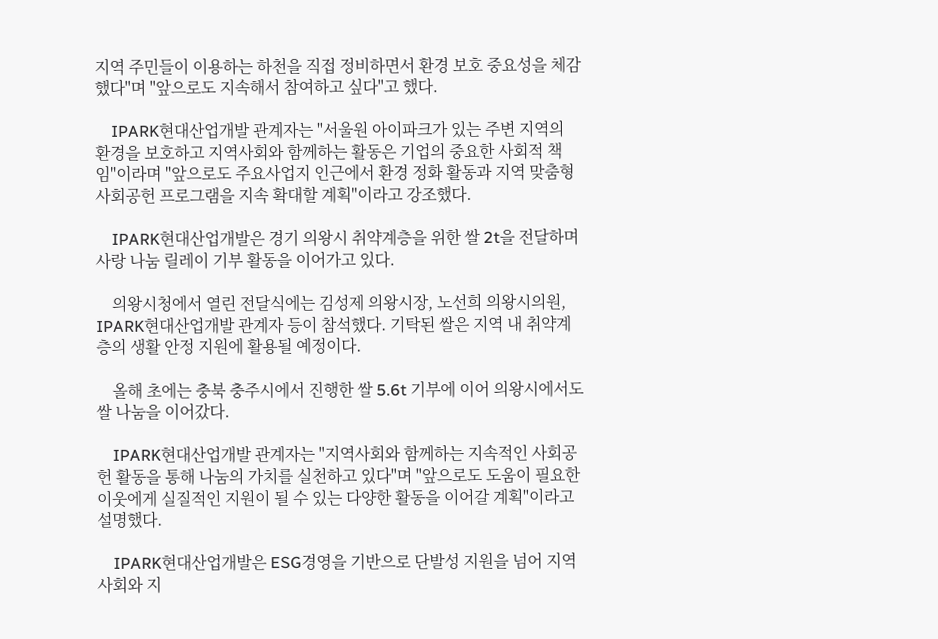지역 주민들이 이용하는 하천을 직접 정비하면서 환경 보호 중요성을 체감했다"며 "앞으로도 지속해서 참여하고 싶다"고 했다.

    IPARK현대산업개발 관계자는 "서울원 아이파크가 있는 주변 지역의 환경을 보호하고 지역사회와 함께하는 활동은 기업의 중요한 사회적 책임"이라며 "앞으로도 주요사업지 인근에서 환경 정화 활동과 지역 맞춤형 사회공헌 프로그램을 지속 확대할 계획"이라고 강조했다.

    IPARK현대산업개발은 경기 의왕시 취약계층을 위한 쌀 2t을 전달하며 사랑 나눔 릴레이 기부 활동을 이어가고 있다.

    의왕시청에서 열린 전달식에는 김성제 의왕시장, 노선희 의왕시의원, IPARK현대산업개발 관계자 등이 참석했다. 기탁된 쌀은 지역 내 취약계층의 생활 안정 지원에 활용될 예정이다.

    올해 초에는 충북 충주시에서 진행한 쌀 5.6t 기부에 이어 의왕시에서도 쌀 나눔을 이어갔다.

    IPARK현대산업개발 관계자는 "지역사회와 함께하는 지속적인 사회공헌 활동을 통해 나눔의 가치를 실천하고 있다"며 "앞으로도 도움이 필요한 이웃에게 실질적인 지원이 될 수 있는 다양한 활동을 이어갈 계획"이라고 설명했다.

    IPARK현대산업개발은 ESG경영을 기반으로 단발성 지원을 넘어 지역사회와 지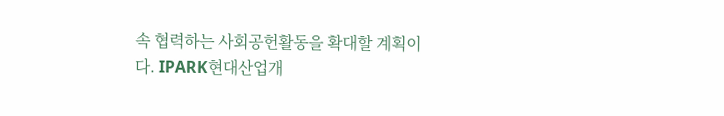속 협력하는 사회공헌활동을 확대할 계획이다. IPARK현대산업개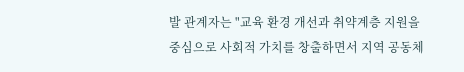발 관계자는 "교육 환경 개선과 취약계층 지원을 중심으로 사회적 가치를 창출하면서 지역 공동체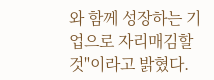와 함께 성장하는 기업으로 자리매김할 것"이라고 밝혔다.